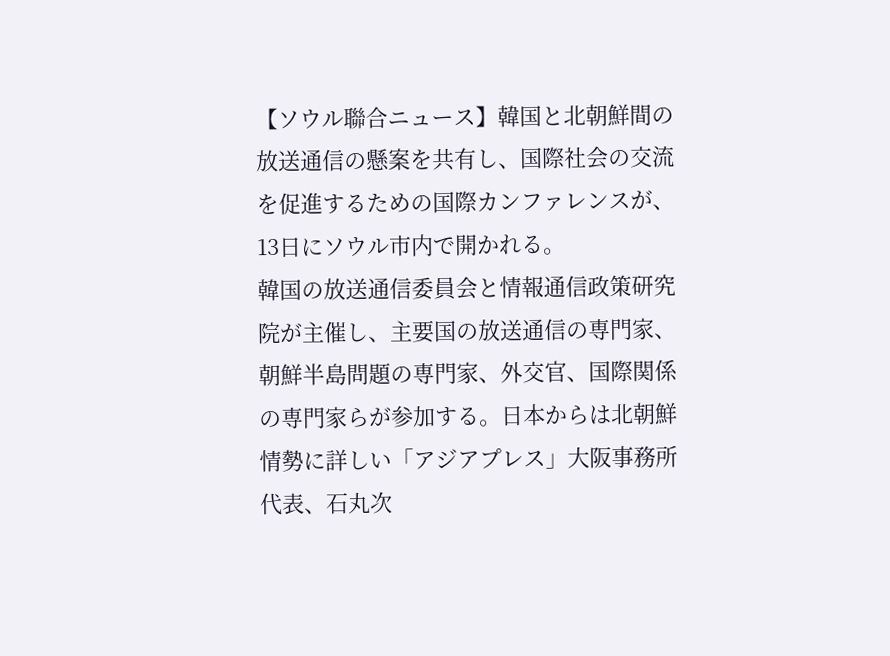【ソウル聯合ニュース】韓国と北朝鮮間の放送通信の懸案を共有し、国際社会の交流を促進するための国際カンファレンスが、13日にソウル市内で開かれる。
韓国の放送通信委員会と情報通信政策研究院が主催し、主要国の放送通信の専門家、朝鮮半島問題の専門家、外交官、国際関係の専門家らが参加する。日本からは北朝鮮情勢に詳しい「アジアプレス」大阪事務所代表、石丸次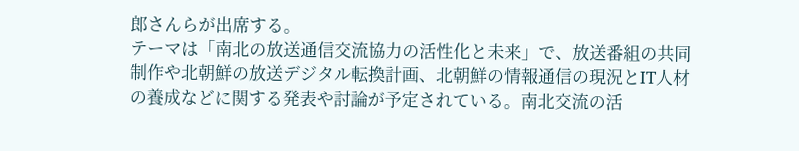郎さんらが出席する。
テーマは「南北の放送通信交流協力の活性化と未来」で、放送番組の共同制作や北朝鮮の放送デジタル転換計画、北朝鮮の情報通信の現況とIT人材の養成などに関する発表や討論が予定されている。南北交流の活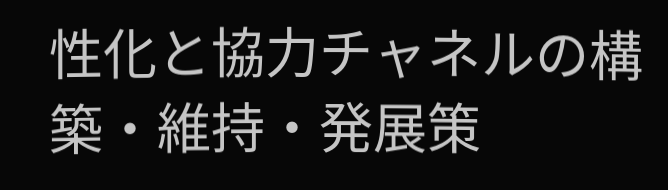性化と協力チャネルの構築・維持・発展策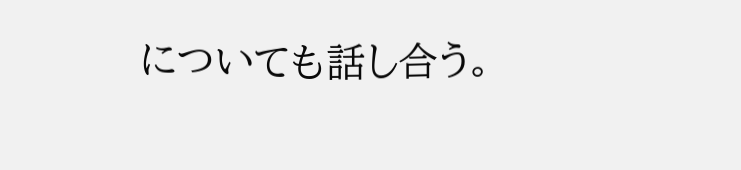についても話し合う。